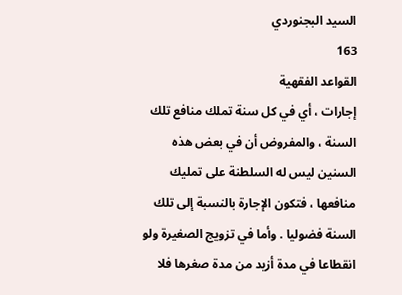السيد البجنوردي
163
القواعد الفقهية
إجارات ، أي في كل سنة تملك منافع تلك السنة ، والمفروض أن في بعض هذه السنين ليس له السلطنة على تمليك منافعها ، فتكون الإجارة بالنسبة إلى تلك السنة فضوليا . وأما في تزويج الصغيرة ولو انقطاعا في مدة أزيد من مدة صغرها فلا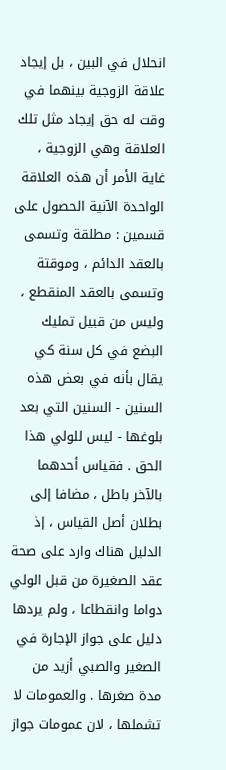انحلال في البين ، بل إيجاد علاقة الزوجية بينهما في وقت له حق إيجاد مثل تلك العلاقة وهي الزوجية ، غاية الأمر أن هذه العلاقة الواحدة الآنية الحصول على قسمين : مطلقة وتسمى بالعقد الدائم ، وموقتة وتسمى بالعقد المنقطع ، وليس من قبيل تمليك البضع في كل سنة كي يقال بأنه في بعض هذه السنين - السنين التي بعد بلوغها - ليس للولي هذا الحق . فقياس أحدهما بالآخر باطل ، مضافا إلى بطلان أصل القياس ، إذ الدليل هناك وارد على صحة عقد الصغيرة من قبل الولي دواما وانقطاعا ، ولم يردها دليل على جواز الإجارة في الصغير والصبي أزيد من مدة صغرها . والعمومات لا تشملها ، لان عمومات جواز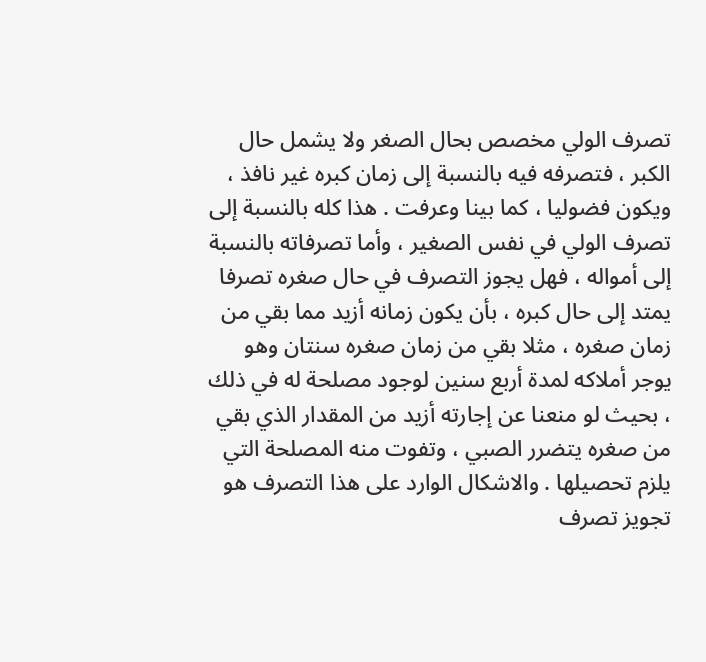تصرف الولي مخصص بحال الصغر ولا يشمل حال الكبر ، فتصرفه فيه بالنسبة إلى زمان كبره غير نافذ ، ويكون فضوليا ، كما بينا وعرفت . هذا كله بالنسبة إلى تصرف الولي في نفس الصغير ، وأما تصرفاته بالنسبة إلى أمواله ، فهل يجوز التصرف في حال صغره تصرفا يمتد إلى حال كبره ، بأن يكون زمانه أزيد مما بقي من زمان صغره ، مثلا بقي من زمان صغره سنتان وهو يوجر أملاكه لمدة أربع سنين لوجود مصلحة له في ذلك ، بحيث لو منعنا عن إجارته أزيد من المقدار الذي بقي من صغره يتضرر الصبي ، وتفوت منه المصلحة التي يلزم تحصيلها . والاشكال الوارد على هذا التصرف هو تجويز تصرف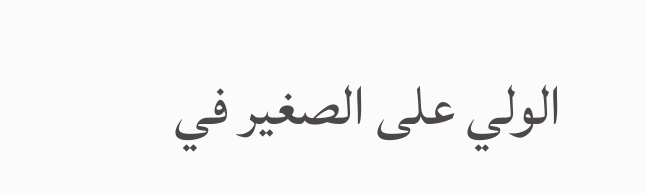الولي على الصغير في